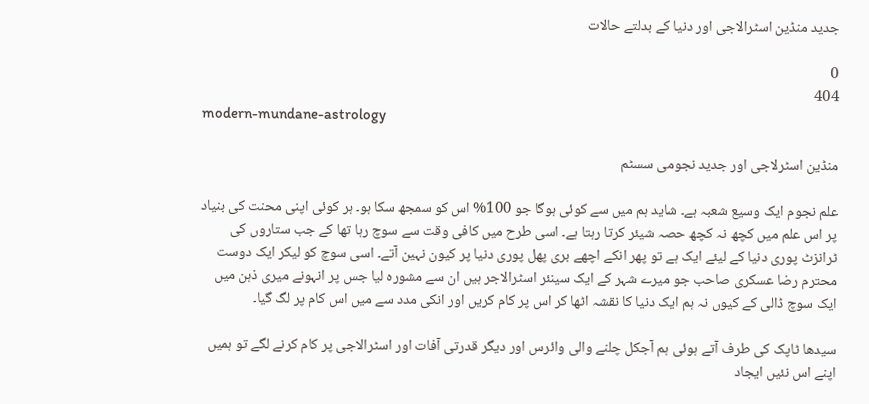جدید منڈین اسٹرالاجی اور دنیا کے بدلتے حالات

0
404
modern-mundane-astrology

منڈین اسٹرلاجی اور جدید نجومی سسٹم

علم نجوم ایک وسیع شعبہ ہے۔ شاید ہم میں سے کوئی ہوگا جو 100% اس کو سمجھ سکا ہو۔ ہر کوئی اپنی محنت کی بنیاد پر اس علم میں کچھ نہ کچھ حصہ شیئر کرتا رہتا ہے۔ اسی طرح میں کافی وقت سے سوچ رہا تھا کے جب ستاروں کی ٹرانزٹ پوری دنیا کے لیئے ایک ہے تو پھر انکے اچھے بری پھل پوری دنیا پر کیون نہین آتے۔ اسی سوچ کو لیکر ایک دوست محترم رضا عسکری صاحب جو میرے شہر کے ایک سینئر اسٹرالاجر ہیں ان سے مشورہ لیا جس پر انہونے میری ذہن میں ایک سوچ ڈالی کے کیوں نہ ہم ایک دنیا کا نقشہ اٹھا کر اس پر کام کریں اور انکی مدد سے میں اس کام پر لگ گیا۔

سیدھا ٹاپک کی طرف آتے ہوئی ہم آجکل چلنے والی وائرس اور دیگر قدرتی آفات اور اسٹرالاجی پر کام کرنے لگے تو ہمیں اپنے اس نئیں ایجاد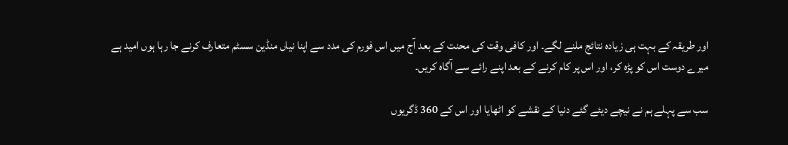اور طریقہ کے بہت ہی زیادہ نتائج ملنے لگے۔ اور کافی وقت کی محنت کے بعد آج میں اس فورم کی مدد سے اپنا نیاں منڈین سسٹم متعارف کرنے جا رہا ہوں امید ہے میرے دوست اس کو پڑہ کر، اور اس پر کام کرنے کے بعد اپنے رائے سے آگاہ کریں۔

سب سے پہلے ہم نے نیچے دیئے گئے دنیا کے نقشے کو اٹھایا اور اس کے 360 ڈگریوں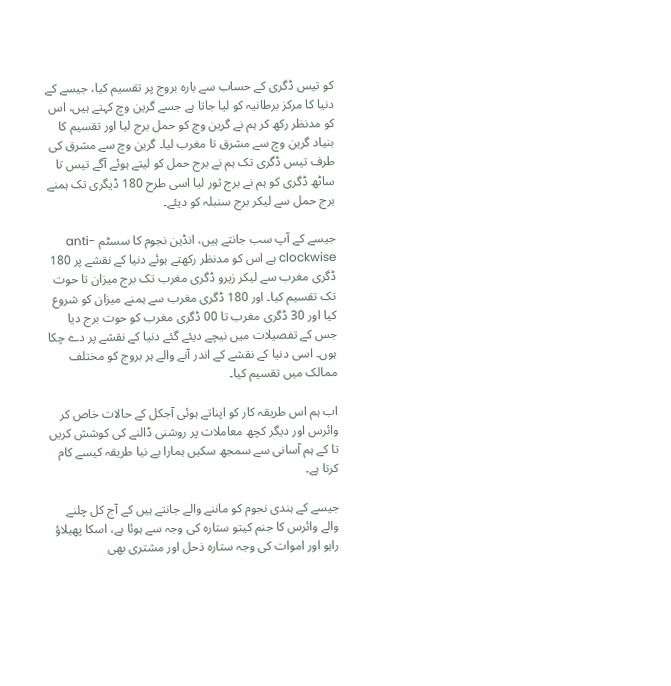کو تیس ڈگری کے حساب سے بارہ بروج پر تقسیم کیا، جیسے کے دنیا کا مرکز برطانیہ کو لیا جاتا ہے جسے گرین وچ کہتے ہیں، اس کو مدنظر رکھ کر ہم نے گرین وچ کو حمل برج لیا اور تقسیم کا بنیاد گرین وچ سے مشرق تا مغرب لیا۔ گرین وچ سے مشرق کی طرف تیس ڈگری تک ہم نے برج حمل کو لیتے ہوئے آگے تیس تا ساٹھ ڈگری کو ہم نے برج ثور لیا اسی طرح 180 ڈیگری تک ہمنے برج حمل سے لیکر برج سنبلہ کو دیئے۔

جیسے کے آپ سب جانتے ہیں، انڈین نجوم کا سسٹم anti-clockwise ہے اس کو مدنظر رکھتے ہوئے دنیا کے نقشے پر 180 ڈگری مغرب سے لیکر زیرو ڈگری مغرب تک برج میزان تا حوت تک تقسیم کیا۔ اور 180 ڈگری مغرب سے ہمنے میزان کو شروع کیا اور 30 ڈگری مغرب تا 00 ڈگری مغرب کو حوت برج دیا جس کے تفصیلات میں نیچے دیئے گئے دنیا کے نقشے پر دے چکا ہوں۔ اسی دنیا کے نقشے کے اندر آنے والے ہر بروج کو مختلف ممالک میں تقسیم کیا۔

اب ہم اس طریقہ کار کو اپناتے ہوئی آجکل کے حالات خاص کر وائرس اور دیگر کچھ معاملات پر روشنی ڈالنے کی کوشش کریں تا کے ہم آسانی سے سمجھ سکیں ہمارا یے نیا طریقہ کیسے کام کرتا ہے۔

جیسے کے ہندی نجوم کو ماننے والے جانتے ہیں کے آج کل چلنے والے وائرس کا جنم کیتو ستارہ کی وجہ سے ہوئا ہے، اسکا پھیلاؤ راہو اور اموات کی وجہ ستارہ ذحل اور مشتری بھی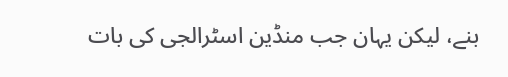بنے، لیکن یہان جب منڈین اسٹرالجی کی بات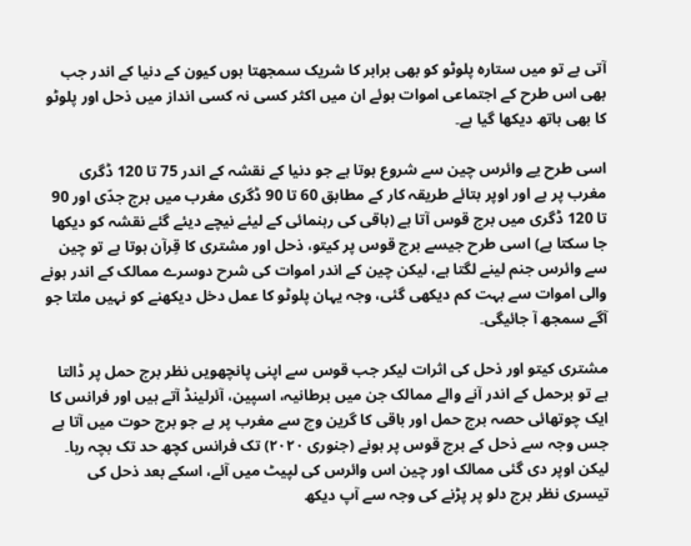آتی ہے تو میں ستارہ پلوٹو کو بھی برابر کا شریک سمجھتا ہوں کیون کے دنیا کے اندر جب بھی اس طرح کے اجتماعی اموات ہوئے ان میں اکثر کسی نہ کسی انداز میں ذحل اور پلوٹو کا بھی ہاتھ دیکھا گیا ہے۔

اسی طرح یے وائرس چین سے شروع ہوتا ہے جو دنیا کے نقشہ کے اندر 75 تا 120 ڈگری مغرب پر ہے اور اوپر بتائے طریقہ کار کے مطابق 60 تا 90 ڈگری مغرب میں برج جدّی اور 90 تا 120 ڈگری میں برج قوس آتا ہے (باقی کی رہنمائی کے لیئے نیچے دیئے گئے نقشہ کو دیکھا جا سکتا ہے) اسی طرح جیسے برج قوس پر کیتو، ذحل اور مشتری کا قِرآن ہوتا ہے تو چین سے وائرس جنم لینے لگتا ہے، لیکن چین کے اندر اموات کی شرح دوسرے ممالک کے اندر ہونے والی اموات سے بہت کم دیکھی گئی، وجہ یہان پلوٹو کا عمل دخل دیکھنے کو نہیں ملتا جو آگے سمجھ آ جائیگی۔

مشتری کیتو اور ذحل کی اثرات لیکر جب قوس سے اپنی پانچھویں نظر برج حمل پر ڈالتا ہے تو برحمل کے اندر آنے والے ممالک جن میں برطانیہ، اسپین، آئرلینڈ آتے ہیں اور فرانس کا ایک چوتھائی حصہ برج حمل اور باقی کا گرین وچ سے مغرب پر ہے جو برج حوت میں آتا ہے جس وجہ سے ذحل کے برج قوس پر ہونے (جنوری ۲۰۲۰) تک فرانس کچھ حد تک بچہ رہا۔ لیکن اوپر دی گئی ممالک اور چین اس وائرس کی لپیٹ میں آئے، اسکے بعد ذحل کی تیسری نظر برج دلو پر پڑنے کی وجہ سے آپ دیکھ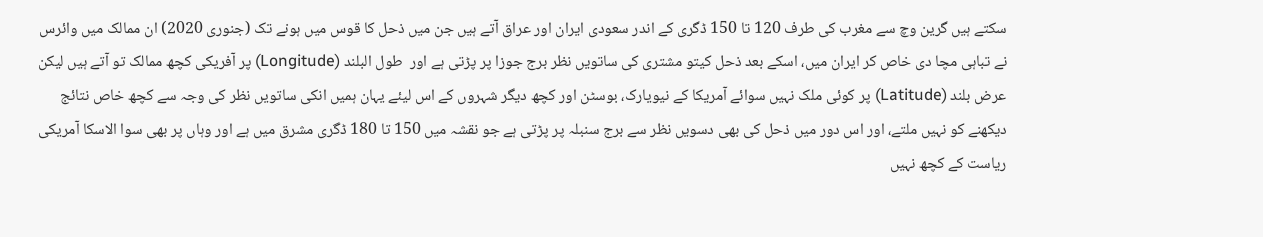سکتے ہیں گرین وچ سے مغرب کی طرف 120 تا 150 ڈگری کے اندر سعودی ایران اور عراق آتے ہیں جن میں ذحل کا قوس میں ہونے تک (جنوری 2020) ان ممالک میں وائرس نے تباہی مچا دی خاص کر ایران میں، اسکے بعد ذحل کیتو مشتری کی ساتویں نظر برج جوزا پر پڑتی ہے اور  طول البلند (Longitude) پر آفریکی کچھ ممالک تو آتے ہیں لیکن عرض بلند (Latitude) پر کوئی ملک نہیں سوائے آمریکا کے نیویارک، بوسٹن اور کچھ دیگر شہروں کے اس لیئے یہان ہمیں انکی ساتویں نظر کی وجہ سے کچھ خاص نتائج دیکھنے کو نہیں ملتے، اور اس دور میں ذحل کی بھی دسویں نظر سے برج سنبلہ پر پڑتی ہے جو نقشہ میں 150 تا 180 ڈگری مشرق میں ہے اور وہاں پر بھی سوا الاسکا آمریکی ریاست کے کچھ نہیں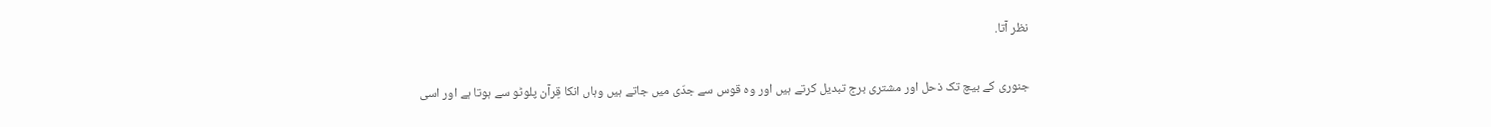نظر آتا.

جنوری کے بیچ تک ذحل اور مشتری برج تبدیل کرتے ہیں اور وہ قوس سے جدّی میں جاتے ہیں وہاں انکا قِرآن پلوٹو سے ہوتا ہے اور اسی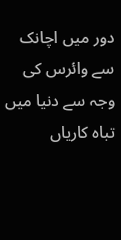دور میں اچانک سے وائرس کی وجہ سے دنیا میں تباہ کاریاں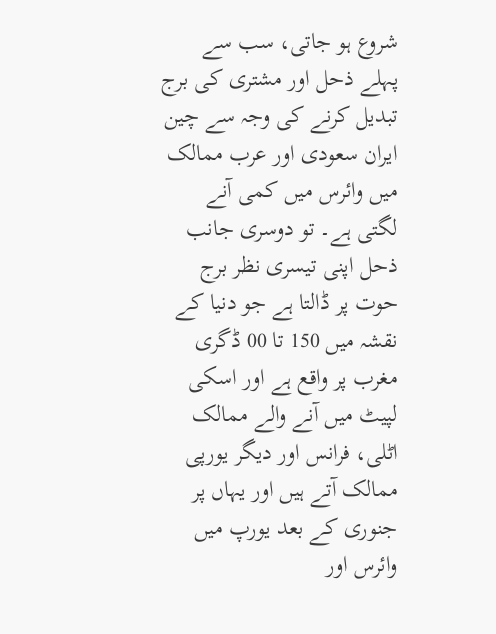شروع ہو جاتی، سب سے پہلے ذحل اور مشتری کی برج تبدیل کرنے کی وجہ سے چین ایران سعودی اور عرب ممالک میں وائرس میں کمی آنے لگتی ہے۔ تو دوسری جانب  ذحل اپنی تیسری نظر برج حوت پر ڈالتا ہے جو دنیا کے نقشہ میں 150 تا 00 ڈگری مغرب پر واقع ہے اور اسکی لپیٹ میں آنے والے ممالک اٹلی، فرانس اور دیگر یورپی ممالک آتے ہیں اور یہاں پر جنوری کے بعد یورپ میں وائرس اور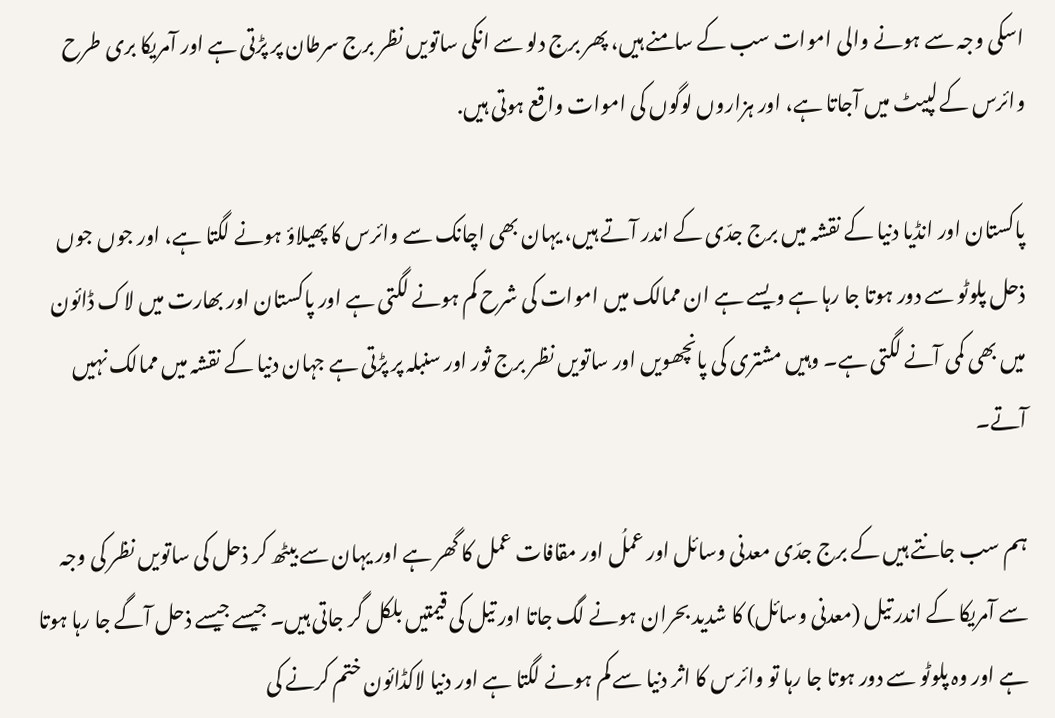اسکی وجہ سے ہونے والی اموات سب کے سامنے ہیں، پھر برج دلو سے انکی ساتویں نظر برج سرطان پر پڑتی ہے اور آمریکا بری طرح وائرس کے لپیٹ میں آجاتا ہے، اور ہزاروں لوگوں کی اموات واقع ہوتی ہیں.

پاکستان اور انڈیا دنیا کے نقشہ میں برج جدّی کے اندر آتے ہیں، یہان بھی اچانک سے وائرس کا پھیلاؤ ہونے لگتا ہے، اور جوں جوں ذحل پلوٹو سے دور ہوتا جا رہا ہے ویسے ہے ان ممالک میں اموات کی شرح کم ہونے لگتی ہے اور پاکستان اور بھارت میں لاک ڈائون میں بھی کمی آنے لگتی ہے۔ وہیں مشتری کی پانچھویں اور ساتویں نظر برج ثور اور سنبلہ پر پڑتی ہے جہان دنیا کے نقشہ میں ممالک نہیں آتے۔

ہم سب جانتے ہیں کے برج جدّی معدنی وسائل اور عملُ اور مقافات عمل کا گھر ہے اور یہان سے بیٹھ کر ذحل کی ساتویں نظر کی وجہ سے آمریکا کے اندر تیل (معدنی وسائل) کا شدید بحران ہونے لگ جاتا اور تیل کی قیمتیں بلکل گر جاتی ہیں۔ جیسے جیسے ذحل آگے جا رہا ہوتا ہے اور وہ پلوٹو سے دور ہوتا جا رہا تو وائرس کا اثر دنیا سے کم ہونے لگتا ہے اور دنیا لاکڈائون ختم کرنے کی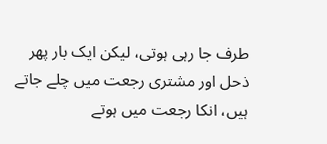طرف جا رہی ہوتی، لیکن ایک بار پھر ذحل اور مشتری رجعت میں چلے جاتے ہیں، انکا رجعت میں ہوتے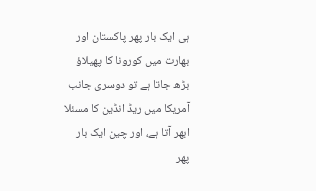ہی ایک بار پھر پاکستان اور بھارت میں کورونا کا پھیلاؤ بڑھ جاتا ہے تو دوسری جانب آمریکا میں ریڈ انڈین کا مسئلا ابھر آتا ہے، اور چین ایک بار پھر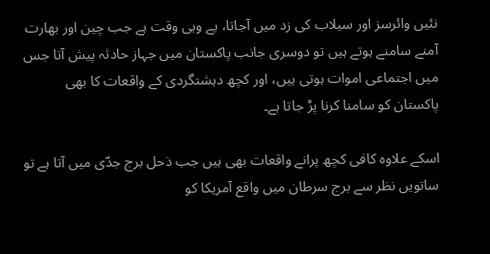نئیں وائرسز اور سیلاب کی زد میں آجاتا، یے وہی وقت ہے جب چین اور بھارت آمنے سامنے ہوتے ہیں تو دوسری جانب پاکستان میں جہاز حادثہ پیش آتا جس میں اجتماعی اموات ہوتی ہیں، اور کچھ دہشتگردی کے واقعات کا بھی پاکستان کو سامنا کرنا پڑ جاتا ہے۔

اسکے علاوہ کافی کچھ پرانے واقعات بھی ہیں جب ذحل برج جدّی میں آتا ہے تو ساتویں نظر سے برج سرطان میں واقع آمریکا کو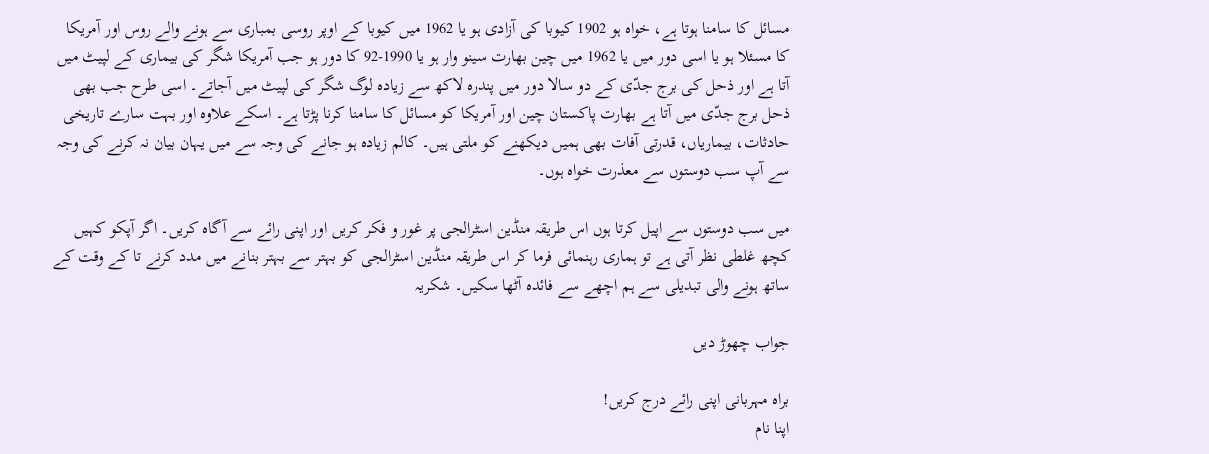مسائل کا سامنا ہوتا ہے، خواہ ہو 1902 کیوبا کی آزادی ہو یا 1962 میں کیوبا کے اوپر روسی بمباری سے ہونے والے روس اور آمریکا کا مسئلا ہو یا اسی دور میں یا 1962 میں چین بھارت سینو وار ہو یا 1990-92 کا دور ہو جب آمریکا شگر کی بیماری کے لپیٹ میں آتا ہے اور ذحل کی برج جدّی کے دو سالا دور میں پندرہ لاکھ سے زیادہ لوگ شگر کی لپیٹ میں آجاتے۔ اسی طرح جب بھی ذحل برج جدّی میں آتا ہے بھارت پاکستان چین اور آمریکا کو مسائل کا سامنا کرنا پڑتا ہے۔ اسکے علاوہ اور بہت سارے تاریخی حادثات، بیماریاں، قدرتی آفات بھی ہمیں دیکھنے کو ملتی ہیں۔ کالم زیادہ ہو جانے کی وجہ سے میں یہان بیان نہ کرنے کی وجہ سے آپ سب دوستوں سے معذرت خواہ ہوں۔

میں سب دوستوں سے اپیل کرتا ہوں اس طریقہ منڈین اسٹرالجی پر غور و فکر کریں اور اپنی رائے سے آگاہ کریں۔ اگر آپکو کہیں کچھ غلطی نظر آتی ہے تو ہماری رہنمائی فرما کر اس طریقہ منڈین اسٹرالجی کو بہتر سے بہتر بنانے میں مدد کرنے تا کے وقت کے ساتھ ہونے والی تبدیلی سے ہم اچھے سے فائدہ آٹھا سکیں۔ شکریہ

جواب چھوڑ دیں

براہ مہربانی اپنی رائے درج کریں!
اپنا نام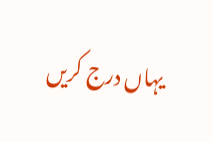یہاں درج کریں